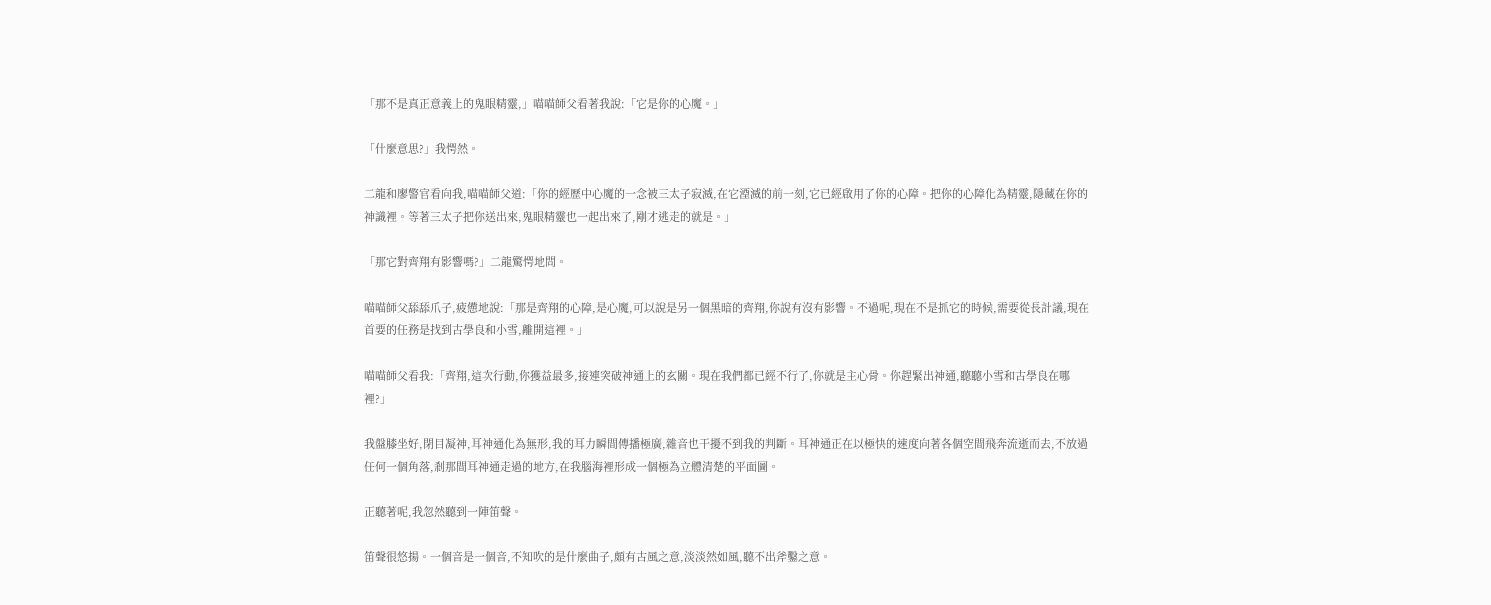「那不是真正意義上的鬼眼精靈,」喵喵師父看著我說:「它是你的心魔。」

「什麼意思?」我愕然。

二龍和廖警官看向我,喵喵師父道:「你的經歷中心魔的一念被三太子寂滅,在它湮滅的前一刻,它已經啟用了你的心障。把你的心障化為精靈,隱藏在你的神識裡。等著三太子把你送出來,鬼眼精靈也一起出來了,剛才逃走的就是。」

「那它對齊翔有影響嗎?」二龍驚愕地問。

喵喵師父舔舔爪子,疲憊地說:「那是齊翔的心障,是心魔,可以說是另一個黑暗的齊翔,你說有沒有影響。不過呢,現在不是抓它的時候,需要從長計議,現在首要的任務是找到古學良和小雪,離開這裡。」

喵喵師父看我:「齊翔,這次行動,你獲益最多,接連突破神通上的玄關。現在我們都已經不行了,你就是主心骨。你趕緊出神通,聽聽小雪和古學良在哪裡?」

我盤膝坐好,閉目凝神,耳神通化為無形,我的耳力瞬間傳播極廣,雜音也干擾不到我的判斷。耳神通正在以極快的速度向著各個空間飛奔流逝而去,不放過任何一個角落,剎那間耳神通走過的地方,在我腦海裡形成一個極為立體清楚的平面圖。

正聽著呢,我忽然聽到一陣笛聲。

笛聲很悠揚。一個音是一個音,不知吹的是什麼曲子,頗有古風之意,淡淡然如風,聽不出斧鑿之意。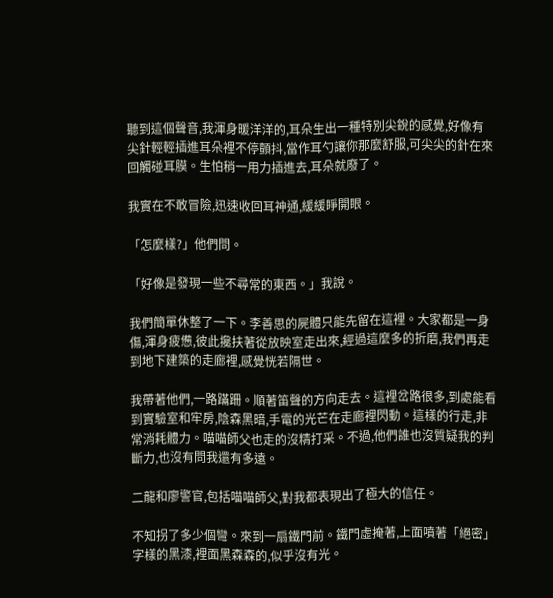聽到這個聲音,我渾身暖洋洋的,耳朵生出一種特別尖銳的感覺,好像有尖針輕輕插進耳朵裡不停顫抖,當作耳勺讓你那麼舒服,可尖尖的針在來回觸碰耳膜。生怕稍一用力插進去,耳朵就廢了。

我實在不敢冒險,迅速收回耳神通,緩緩睜開眼。

「怎麼樣?」他們問。

「好像是發現一些不尋常的東西。」我說。

我們簡單休整了一下。李善思的屍體只能先留在這裡。大家都是一身傷,渾身疲憊,彼此攙扶著從放映室走出來,經過這麼多的折磨,我們再走到地下建築的走廊裡,感覺恍若隔世。

我帶著他們,一路蹣跚。順著笛聲的方向走去。這裡岔路很多,到處能看到實驗室和牢房,陰森黑暗,手電的光芒在走廊裡閃動。這樣的行走,非常消耗體力。喵喵師父也走的沒精打采。不過,他們誰也沒質疑我的判斷力,也沒有問我還有多遠。

二龍和廖警官,包括喵喵師父,對我都表現出了極大的信任。

不知拐了多少個彎。來到一扇鐵門前。鐵門虛掩著,上面噴著「絕密」字樣的黑漆,裡面黑森森的,似乎沒有光。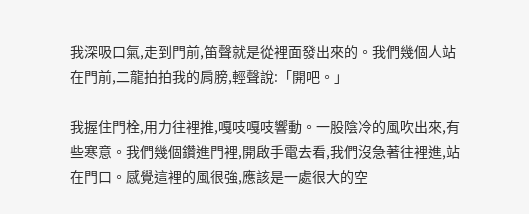我深吸口氣,走到門前,笛聲就是從裡面發出來的。我們幾個人站在門前,二龍拍拍我的肩膀,輕聲說:「開吧。」

我握住門栓,用力往裡推,嘎吱嘎吱響動。一股陰冷的風吹出來,有些寒意。我們幾個鑽進門裡,開啟手電去看,我們沒急著往裡進,站在門口。感覺這裡的風很強,應該是一處很大的空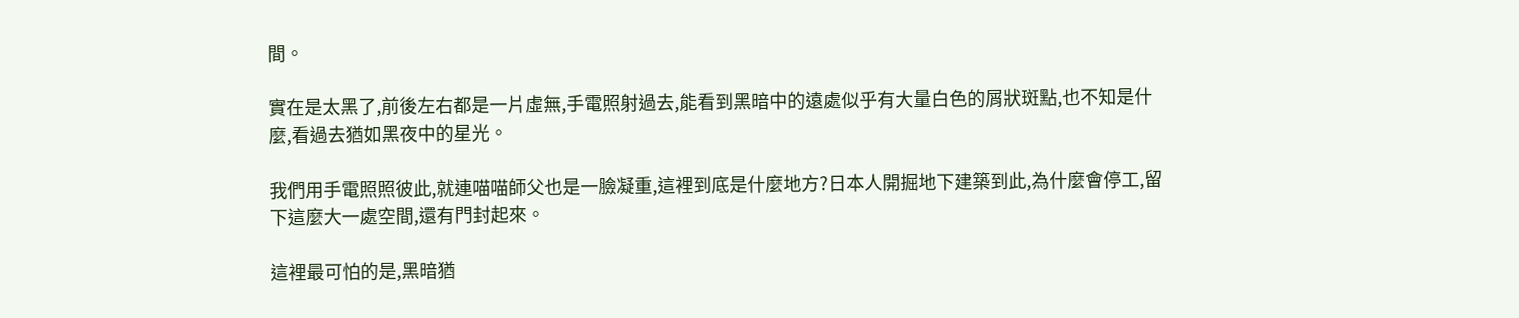間。

實在是太黑了,前後左右都是一片虛無,手電照射過去,能看到黑暗中的遠處似乎有大量白色的屑狀斑點,也不知是什麼,看過去猶如黑夜中的星光。

我們用手電照照彼此,就連喵喵師父也是一臉凝重,這裡到底是什麼地方?日本人開掘地下建築到此,為什麼會停工,留下這麼大一處空間,還有門封起來。

這裡最可怕的是,黑暗猶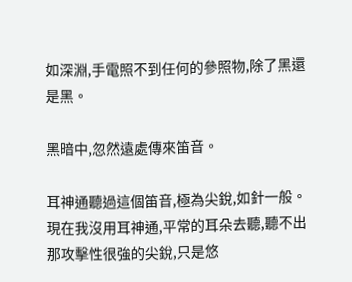如深淵,手電照不到任何的參照物,除了黑還是黑。

黑暗中,忽然遠處傳來笛音。

耳神通聽過這個笛音,極為尖銳,如針一般。現在我沒用耳神通,平常的耳朵去聽,聽不出那攻擊性很強的尖銳,只是悠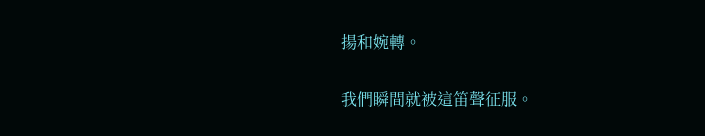揚和婉轉。

我們瞬間就被這笛聲征服。